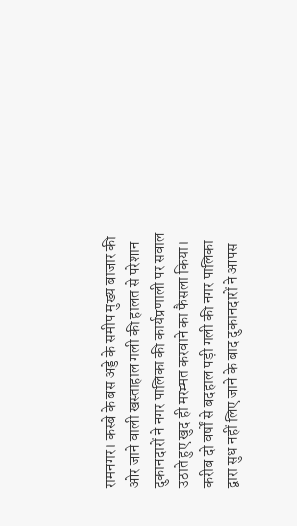रामनगर। कस्बे के बस अड्डे के समीप मुख्य बाजार की ओर जाने वाली खस्ताहाल गली की हालत से परेशान दुकानदारों ने नगर पालिका की कार्यप्रणाली पर सवाल उठाते हुए खुद ही मरम्मत करवाने का फैसला किया। करीब दो वर्षों से बदहाल पड़ी गली की नगर पालिका द्वारा सुध नहीं लिए जाने के बाद दुकानदारों ने आपस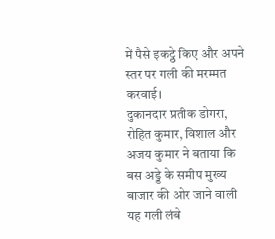में पैसे इकट्ठे किए और अपने स्तर पर गली की मरम्मत करवाई।
दुकानदार प्रतीक डोगरा, रोहित कुमार, विशाल और अजय कुमार ने बताया कि बस अड्डे के समीप मुख्य बाजार की ओर जाने वाली यह गली लंबे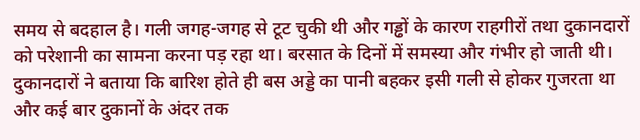समय से बदहाल है। गली जगह-जगह से टूट चुकी थी और गड्ढों के कारण राहगीरों तथा दुकानदारों को परेशानी का सामना करना पड़ रहा था। बरसात के दिनों में समस्या और गंभीर हो जाती थी।
दुकानदारों ने बताया कि बारिश होते ही बस अड्डे का पानी बहकर इसी गली से होकर गुजरता था और कई बार दुकानों के अंदर तक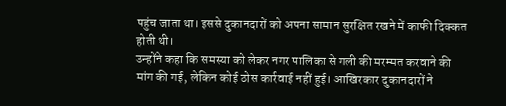पहुंच जाता था। इससे दुकानदारों को अपना सामान सुरक्षित रखने में काफी दिक्कत होती थी।
उन्होंने कहा कि समस्या को लेकर नगर पालिका से गली की मरम्मत करवाने की मांग की गई, लेकिन कोई ठोस कार्रवाई नहीं हुई। आखिरकार दुकानदारों ने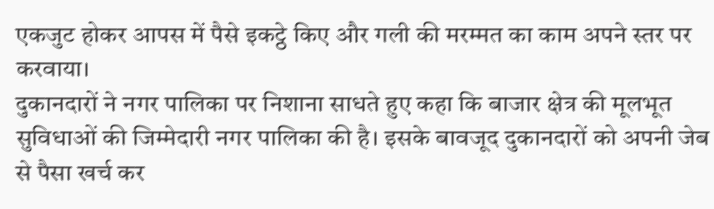एकजुट होकर आपस में पैसे इकट्ठे किए और गली की मरम्मत का काम अपने स्तर पर करवाया।
दुकानदारों ने नगर पालिका पर निशाना साधते हुए कहा कि बाजार क्षेत्र की मूलभूत सुविधाओं की जिम्मेदारी नगर पालिका की है। इसके बावजूद दुकानदारों को अपनी जेब से पैसा खर्च कर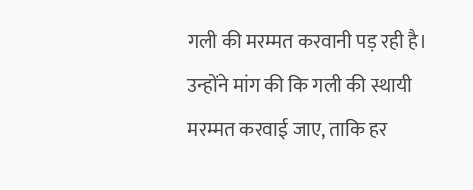गली की मरम्मत करवानी पड़ रही है। उन्होंने मांग की कि गली की स्थायी मरम्मत करवाई जाए, ताकि हर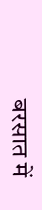बरसात में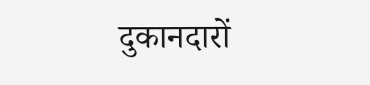दुकानदारों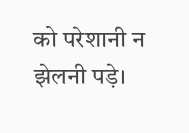को परेशानी न झेलनी पड़े।